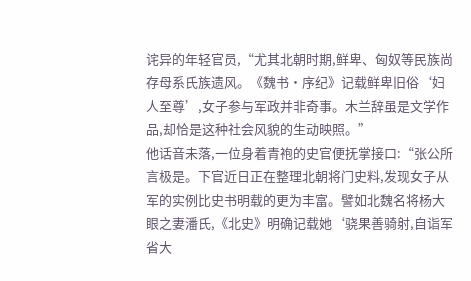诧异的年轻官员,“尤其北朝时期,鲜卑、匈奴等民族尚存母系氏族遗风。《魏书·序纪》记载鲜卑旧俗‘妇人至尊’,女子参与军政并非奇事。木兰辞虽是文学作品,却恰是这种社会风貌的生动映照。”
他话音未落,一位身着青袍的史官便抚掌接口:“张公所言极是。下官近日正在整理北朝将门史料,发现女子从军的实例比史书明载的更为丰富。譬如北魏名将杨大眼之妻潘氏,《北史》明确记载她‘骁果善骑射,自诣军省大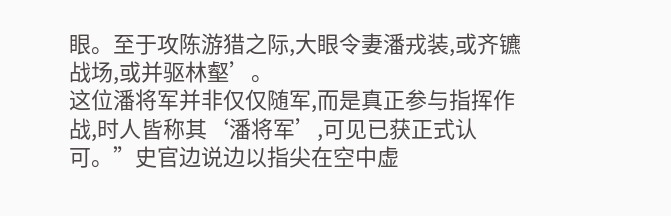眼。至于攻陈游猎之际,大眼令妻潘戎装,或齐镳战场,或并驱林壑’。
这位潘将军并非仅仅随军,而是真正参与指挥作战,时人皆称其‘潘将军’,可见已获正式认可。”史官边说边以指尖在空中虚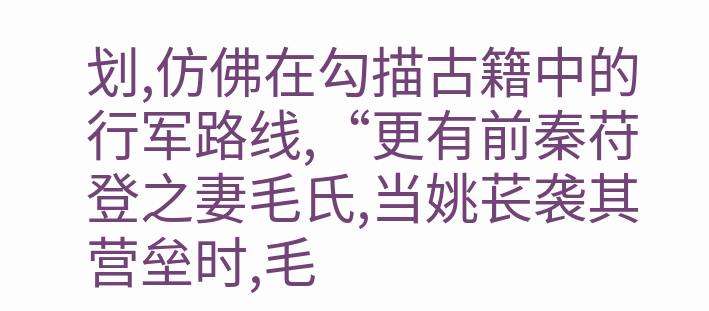划,仿佛在勾描古籍中的行军路线,“更有前秦苻登之妻毛氏,当姚苌袭其营垒时,毛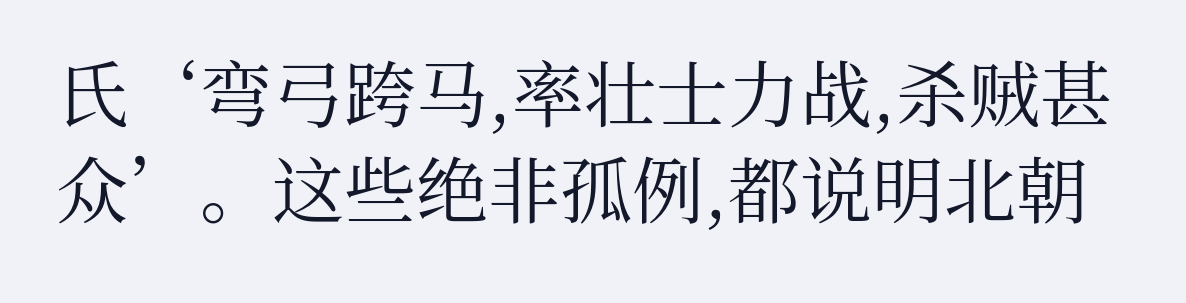氏‘弯弓跨马,率壮士力战,杀贼甚众’。这些绝非孤例,都说明北朝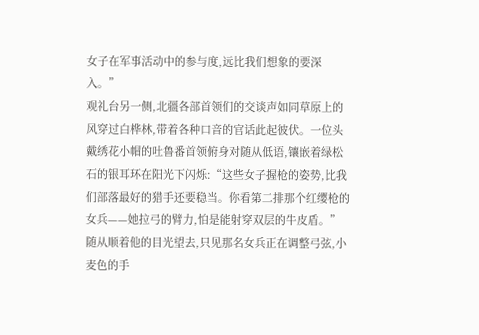女子在军事活动中的参与度,远比我们想象的要深入。”
观礼台另一侧,北疆各部首领们的交谈声如同草原上的风穿过白桦林,带着各种口音的官话此起彼伏。一位头戴绣花小帽的吐鲁番首领俯身对随从低语,镶嵌着绿松石的银耳环在阳光下闪烁:“这些女子握枪的姿势,比我们部落最好的猎手还要稳当。你看第二排那个红缨枪的女兵——她拉弓的臂力,怕是能射穿双层的牛皮盾。”随从顺着他的目光望去,只见那名女兵正在调整弓弦,小麦色的手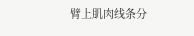臂上肌肉线条分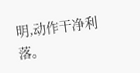明,动作干净利落。